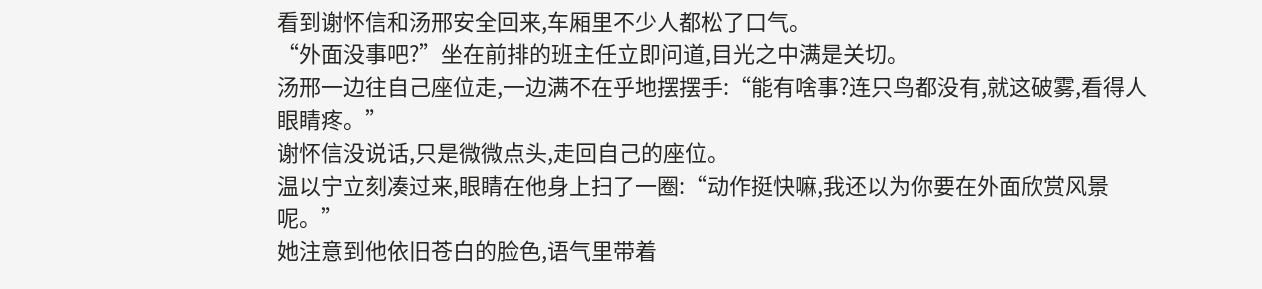看到谢怀信和汤邢安全回来,车厢里不少人都松了口气。
“外面没事吧?”坐在前排的班主任立即问道,目光之中满是关切。
汤邢一边往自己座位走,一边满不在乎地摆摆手:“能有啥事?连只鸟都没有,就这破雾,看得人眼睛疼。”
谢怀信没说话,只是微微点头,走回自己的座位。
温以宁立刻凑过来,眼睛在他身上扫了一圈:“动作挺快嘛,我还以为你要在外面欣赏风景呢。”
她注意到他依旧苍白的脸色,语气里带着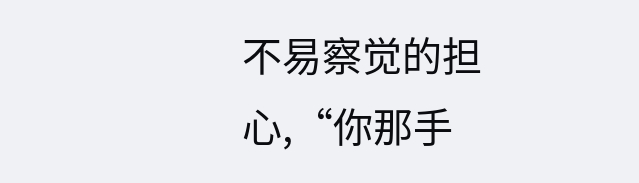不易察觉的担心,“你那手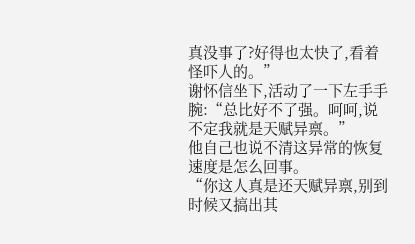真没事了?好得也太快了,看着怪吓人的。”
谢怀信坐下,活动了一下左手手腕:“总比好不了强。呵呵,说不定我就是天赋异禀。”
他自己也说不清这异常的恢复速度是怎么回事。
“你这人真是还天赋异禀,别到时候又搞出其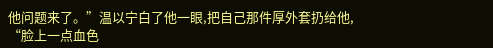他问题来了。”温以宁白了他一眼,把自己那件厚外套扔给他,
“脸上一点血色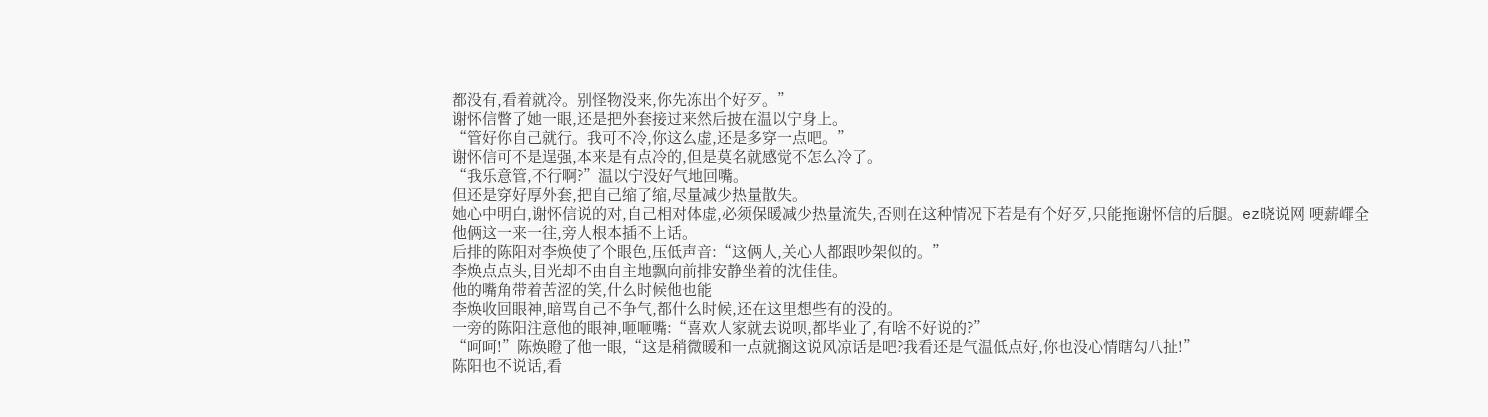都没有,看着就冷。别怪物没来,你先冻出个好歹。”
谢怀信瞥了她一眼,还是把外套接过来然后披在温以宁身上。
“管好你自己就行。我可不冷,你这么虚,还是多穿一点吧。”
谢怀信可不是逞强,本来是有点冷的,但是莫名就感觉不怎么冷了。
“我乐意管,不行啊?”温以宁没好气地回嘴。
但还是穿好厚外套,把自己缩了缩,尽量减少热量散失。
她心中明白,谢怀信说的对,自己相对体虚,必须保暖减少热量流失,否则在这种情况下若是有个好歹,只能拖谢怀信的后腿。ez晓说网 哽薪嶵全
他俩这一来一往,旁人根本插不上话。
后排的陈阳对李焕使了个眼色,压低声音:“这俩人,关心人都跟吵架似的。”
李焕点点头,目光却不由自主地飘向前排安静坐着的沈佳佳。
他的嘴角带着苦涩的笑,什么时候他也能
李焕收回眼神,暗骂自己不争气,都什么时候,还在这里想些有的没的。
一旁的陈阳注意他的眼神,咂咂嘴:“喜欢人家就去说呗,都毕业了,有啥不好说的?”
“呵呵!”陈焕瞪了他一眼,“这是稍微暖和一点就搁这说风凉话是吧?我看还是气温低点好,你也没心情瞎勾八扯!”
陈阳也不说话,看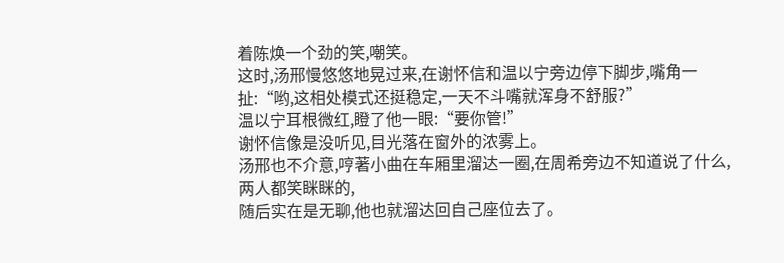着陈焕一个劲的笑,嘲笑。
这时,汤邢慢悠悠地晃过来,在谢怀信和温以宁旁边停下脚步,嘴角一扯:“哟,这相处模式还挺稳定,一天不斗嘴就浑身不舒服?”
温以宁耳根微红,瞪了他一眼:“要你管!”
谢怀信像是没听见,目光落在窗外的浓雾上。
汤邢也不介意,哼著小曲在车厢里溜达一圈,在周希旁边不知道说了什么,两人都笑眯眯的,
随后实在是无聊,他也就溜达回自己座位去了。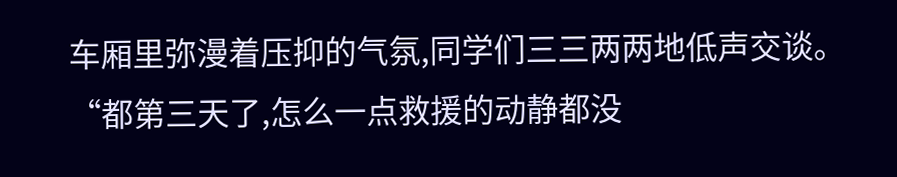车厢里弥漫着压抑的气氛,同学们三三两两地低声交谈。
“都第三天了,怎么一点救援的动静都没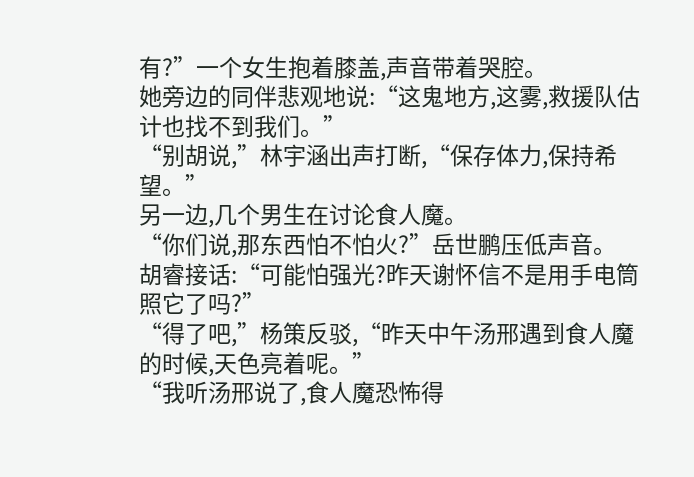有?”一个女生抱着膝盖,声音带着哭腔。
她旁边的同伴悲观地说:“这鬼地方,这雾,救援队估计也找不到我们。”
“别胡说,”林宇涵出声打断,“保存体力,保持希望。”
另一边,几个男生在讨论食人魔。
“你们说,那东西怕不怕火?”岳世鹏压低声音。
胡睿接话:“可能怕强光?昨天谢怀信不是用手电筒照它了吗?”
“得了吧,”杨策反驳,“昨天中午汤邢遇到食人魔的时候,天色亮着呢。”
“我听汤邢说了,食人魔恐怖得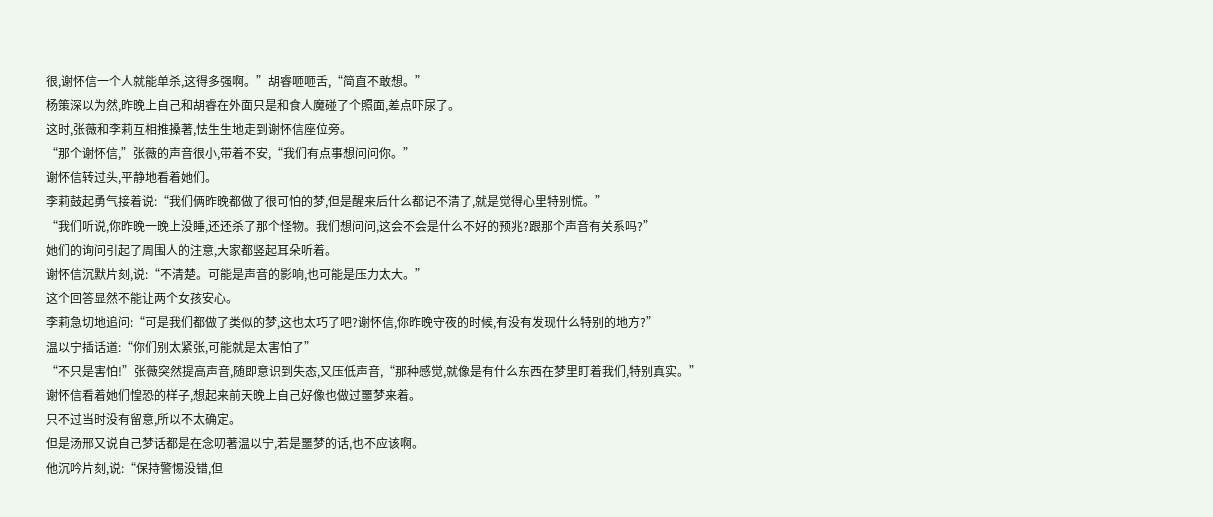很,谢怀信一个人就能单杀,这得多强啊。”胡睿咂咂舌,“简直不敢想。”
杨策深以为然,昨晚上自己和胡睿在外面只是和食人魔碰了个照面,差点吓尿了。
这时,张薇和李莉互相推搡著,怯生生地走到谢怀信座位旁。
“那个谢怀信,”张薇的声音很小,带着不安,“我们有点事想问问你。”
谢怀信转过头,平静地看着她们。
李莉鼓起勇气接着说:“我们俩昨晚都做了很可怕的梦,但是醒来后什么都记不清了,就是觉得心里特别慌。”
“我们听说,你昨晚一晚上没睡,还还杀了那个怪物。我们想问问,这会不会是什么不好的预兆?跟那个声音有关系吗?”
她们的询问引起了周围人的注意,大家都竖起耳朵听着。
谢怀信沉默片刻,说:“不清楚。可能是声音的影响,也可能是压力太大。”
这个回答显然不能让两个女孩安心。
李莉急切地追问:“可是我们都做了类似的梦,这也太巧了吧?谢怀信,你昨晚守夜的时候,有没有发现什么特别的地方?”
温以宁插话道:“你们别太紧张,可能就是太害怕了”
“不只是害怕!”张薇突然提高声音,随即意识到失态,又压低声音,“那种感觉,就像是有什么东西在梦里盯着我们,特别真实。”
谢怀信看着她们惶恐的样子,想起来前天晚上自己好像也做过噩梦来着。
只不过当时没有留意,所以不太确定。
但是汤邢又说自己梦话都是在念叨著温以宁,若是噩梦的话,也不应该啊。
他沉吟片刻,说:“保持警惕没错,但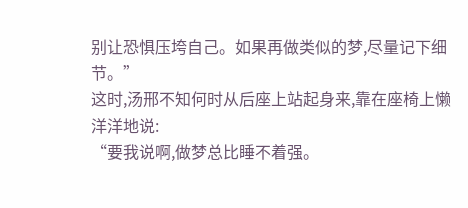别让恐惧压垮自己。如果再做类似的梦,尽量记下细节。”
这时,汤邢不知何时从后座上站起身来,靠在座椅上懒洋洋地说:
“要我说啊,做梦总比睡不着强。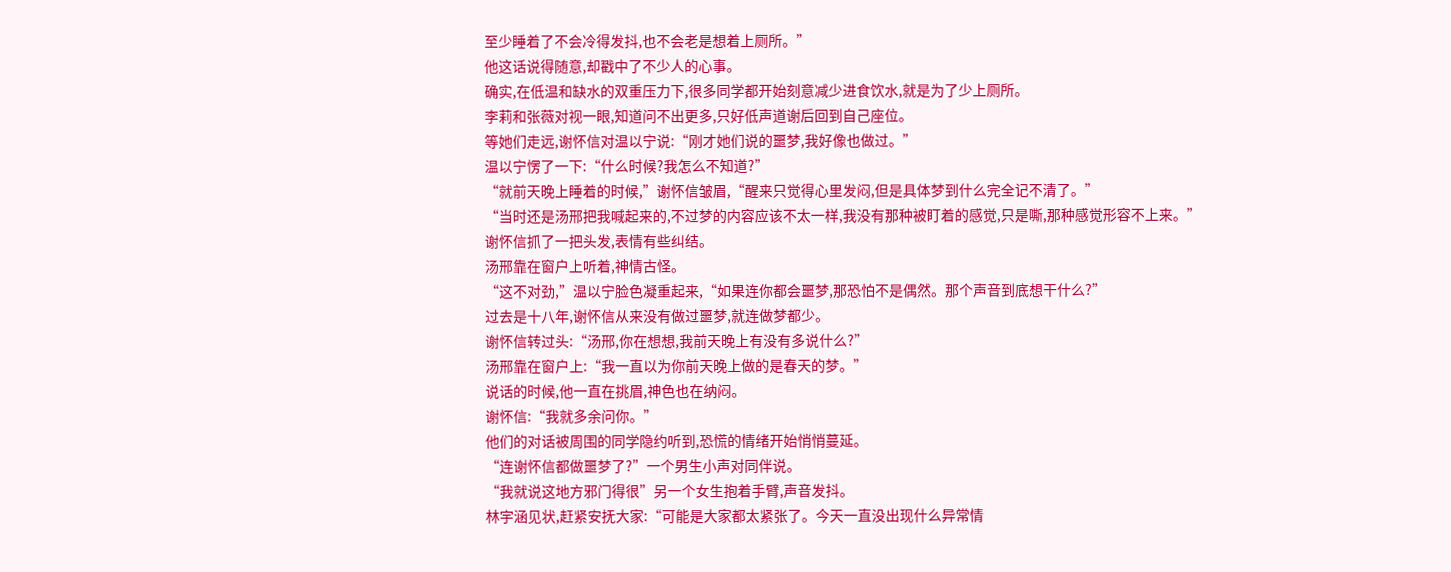至少睡着了不会冷得发抖,也不会老是想着上厕所。”
他这话说得随意,却戳中了不少人的心事。
确实,在低温和缺水的双重压力下,很多同学都开始刻意减少进食饮水,就是为了少上厕所。
李莉和张薇对视一眼,知道问不出更多,只好低声道谢后回到自己座位。
等她们走远,谢怀信对温以宁说:“刚才她们说的噩梦,我好像也做过。”
温以宁愣了一下:“什么时候?我怎么不知道?”
“就前天晚上睡着的时候,”谢怀信皱眉,“醒来只觉得心里发闷,但是具体梦到什么完全记不清了。”
“当时还是汤邢把我喊起来的,不过梦的内容应该不太一样,我没有那种被盯着的感觉,只是嘶,那种感觉形容不上来。”
谢怀信抓了一把头发,表情有些纠结。
汤邢靠在窗户上听着,神情古怪。
“这不对劲,”温以宁脸色凝重起来,“如果连你都会噩梦,那恐怕不是偶然。那个声音到底想干什么?”
过去是十八年,谢怀信从来没有做过噩梦,就连做梦都少。
谢怀信转过头:“汤邢,你在想想,我前天晚上有没有多说什么?”
汤邢靠在窗户上:“我一直以为你前天晚上做的是春天的梦。”
说话的时候,他一直在挑眉,神色也在纳闷。
谢怀信:“我就多余问你。”
他们的对话被周围的同学隐约听到,恐慌的情绪开始悄悄蔓延。
“连谢怀信都做噩梦了?”一个男生小声对同伴说。
“我就说这地方邪门得很”另一个女生抱着手臂,声音发抖。
林宇涵见状,赶紧安抚大家:“可能是大家都太紧张了。今天一直没出现什么异常情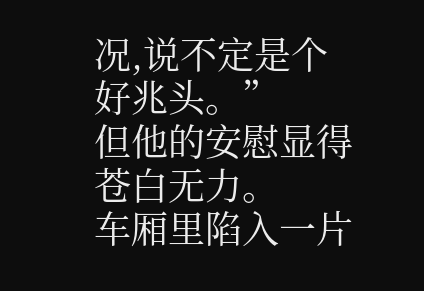况,说不定是个好兆头。”
但他的安慰显得苍白无力。
车厢里陷入一片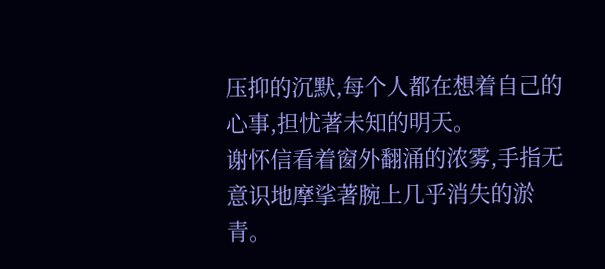压抑的沉默,每个人都在想着自己的心事,担忧著未知的明天。
谢怀信看着窗外翻涌的浓雾,手指无意识地摩挲著腕上几乎消失的淤青。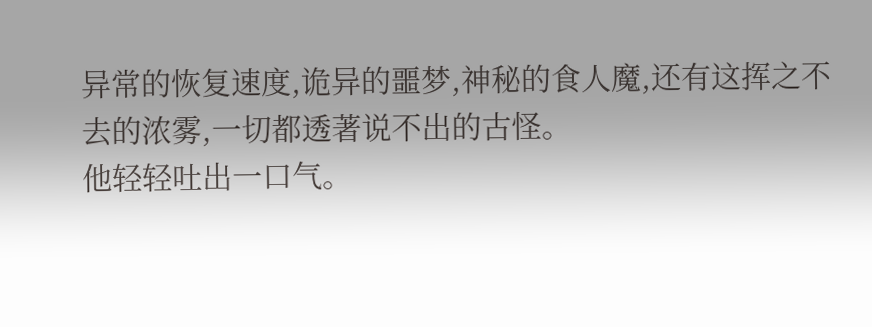异常的恢复速度,诡异的噩梦,神秘的食人魔,还有这挥之不去的浓雾,一切都透著说不出的古怪。
他轻轻吐出一口气。